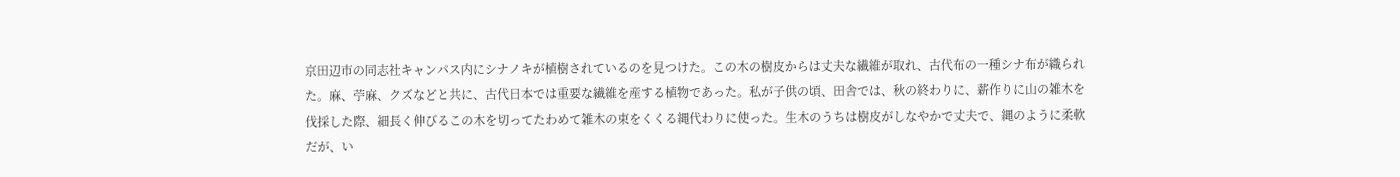京田辺市の同志社キャンパス内にシナノキが植樹されているのを見つけた。この木の樹皮からは丈夫な繊維が取れ、古代布の一種シナ布が織られた。麻、苧麻、クズなどと共に、古代日本では重要な繊維を産する植物であった。私が子供の頃、田舎では、秋の終わりに、薪作りに山の雑木を伐採した際、細長く伸びるこの木を切ってたわめて雑木の束をくくる縄代わりに使った。生木のうちは樹皮がしなやかで丈夫で、縄のように柔軟だが、い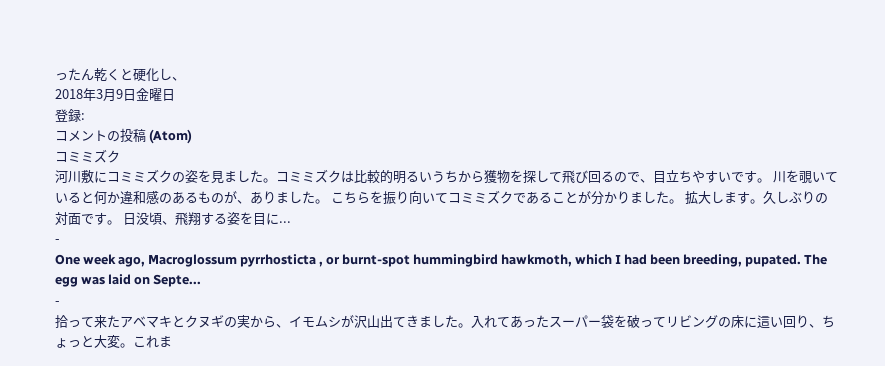ったん乾くと硬化し、
2018年3月9日金曜日
登録:
コメントの投稿 (Atom)
コミミズク
河川敷にコミミズクの姿を見ました。コミミズクは比較的明るいうちから獲物を探して飛び回るので、目立ちやすいです。 川を覗いていると何か違和感のあるものが、ありました。 こちらを振り向いてコミミズクであることが分かりました。 拡大します。久しぶりの対面です。 日没頃、飛翔する姿を目に...
-
One week ago, Macroglossum pyrrhosticta , or burnt-spot hummingbird hawkmoth, which I had been breeding, pupated. The egg was laid on Septe...
-
拾って来たアベマキとクヌギの実から、イモムシが沢山出てきました。入れてあったスーパー袋を破ってリビングの床に這い回り、ちょっと大変。これま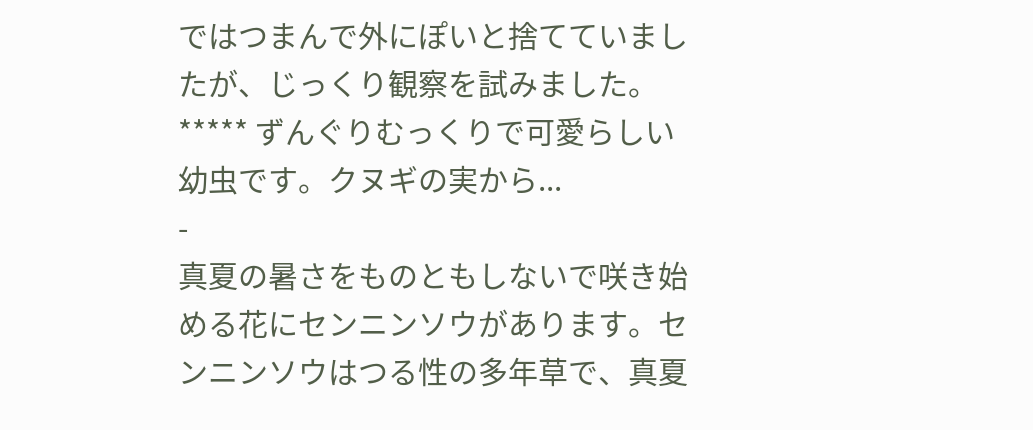ではつまんで外にぽいと捨てていましたが、じっくり観察を試みました。 ***** ずんぐりむっくりで可愛らしい幼虫です。クヌギの実から...
-
真夏の暑さをものともしないで咲き始める花にセンニンソウがあります。センニンソウはつる性の多年草で、真夏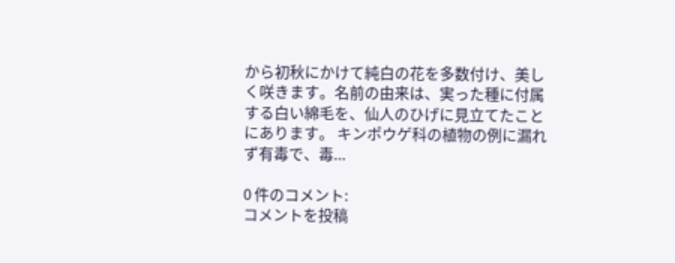から初秋にかけて純白の花を多数付け、美しく咲きます。名前の由来は、実った種に付属する白い綿毛を、仙人のひげに見立てたことにあります。 キンポウゲ科の植物の例に漏れず有毒で、毒...

0 件のコメント:
コメントを投稿